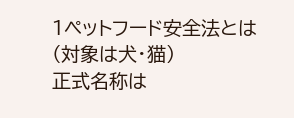1ペットフード安全法とは(対象は犬・猫)
正式名称は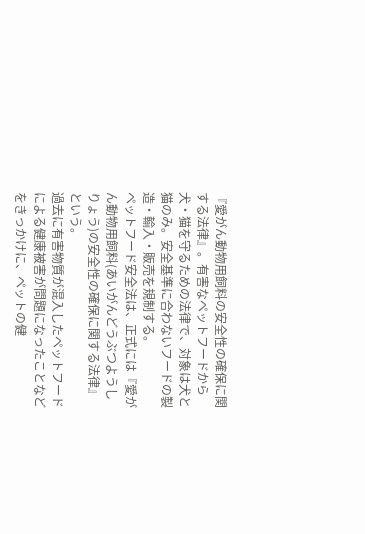『愛がん動物用飼料の安全性の確保に関する法律』。有害なペットフードから犬・猫を守るための法律で、対象は犬と猫のみ。安全基準に合わないフードの製造・輸入・販売を規制する。
ペットフード安全法は、正式には『愛がん動物用飼料(あいがんどうぶつようしりょう)の安全性の確保に関する法律』という。
過去に有害物質が混入したペットフードによる健康被害が問題になったことなどをきっかけに、ペットの健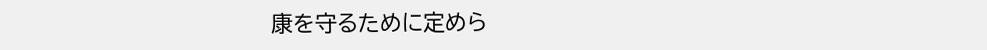康を守るために定めら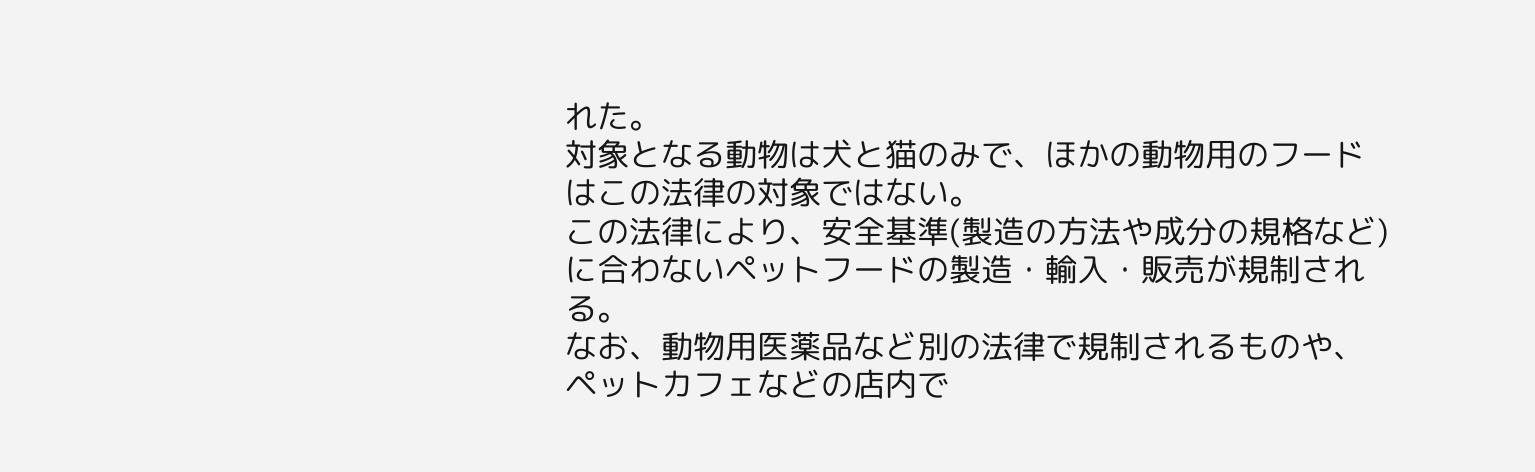れた。
対象となる動物は犬と猫のみで、ほかの動物用のフードはこの法律の対象ではない。
この法律により、安全基準(製造の方法や成分の規格など)に合わないペットフードの製造・輸入・販売が規制される。
なお、動物用医薬品など別の法律で規制されるものや、ペットカフェなどの店内で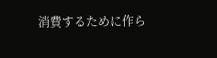消費するために作ら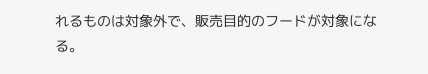れるものは対象外で、販売目的のフードが対象になる。